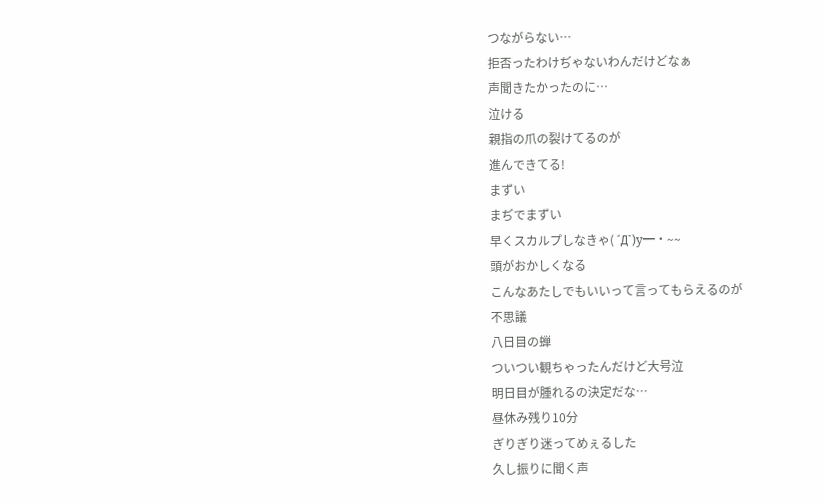つながらない…
拒否ったわけぢゃないわんだけどなぁ
声聞きたかったのに…
泣ける
親指の爪の裂けてるのが
進んできてる!
まずい
まぢでまずい
早くスカルプしなきゃ( ´Д`)y━・~~
頭がおかしくなる
こんなあたしでもいいって言ってもらえるのが
不思議
八日目の蝉
ついつい観ちゃったんだけど大号泣
明日目が腫れるの決定だな…
昼休み残り10分
ぎりぎり迷ってめぇるした
久し振りに聞く声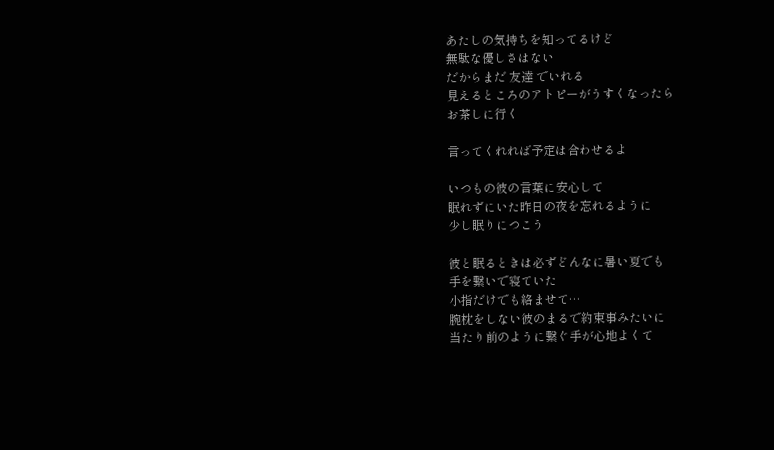あたしの気持ちを知ってるけど
無駄な優しさはない
だからまだ 友達 でいれる
見えるところのアトピーがうすくなったら
お茶しに行く

言ってくれれば予定は合わせるよ

いつもの彼の言葉に安心して
眠れずにいた昨日の夜を忘れるように
少し眠りにつこう

彼と眠るときは必ずどんなに暑い夏でも
手を繋いで寝ていた
小指だけでも絡ませて…
腕枕をしない彼のまるで約束事みたいに
当たり前のように繋ぐ手が心地よくて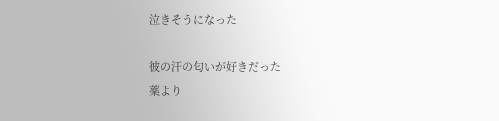泣きそうになった

彼の汗の匂いが好きだった
薬より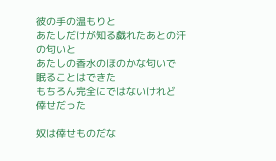彼の手の温もりと
あたしだけが知る戯れたあとの汗の匂いと
あたしの香水のほのかな匂いで
眠ることはできた
もちろん完全にではないけれど
倖せだった

奴は倖せものだな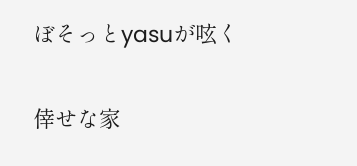ぼそっとyasuが呟く

倖せな家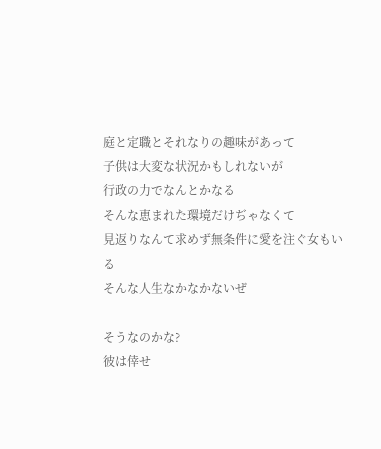庭と定職とそれなりの趣味があって
子供は大変な状況かもしれないが
行政の力でなんとかなる
そんな恵まれた環境だけぢゃなくて
見返りなんて求めず無条件に愛を注ぐ女もいる
そんな人生なかなかないぜ

そうなのかな?
彼は倖せ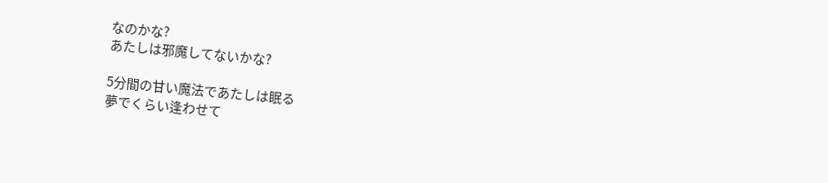なのかな?
あたしは邪魔してないかな?

5分間の甘い魔法であたしは眠る
夢でくらい逢わせて